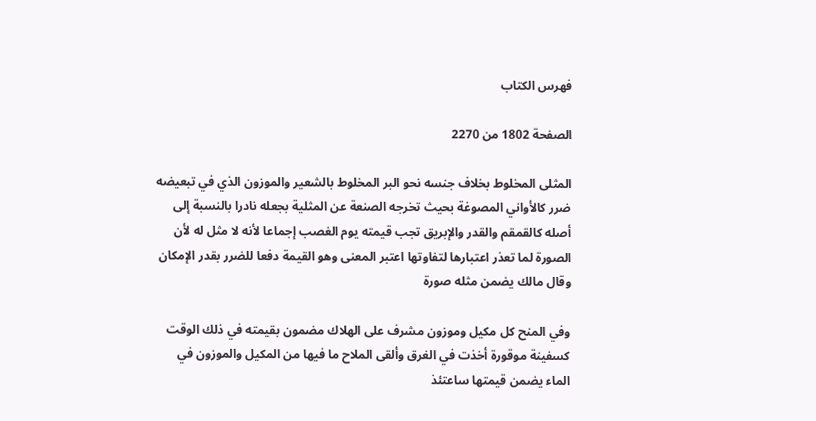فهرس الكتاب

الصفحة 1802 من 2270

المثلى المخلوط بخلاف جنسه نحو البر المخلوط بالشعير والموزون الذي في تبعيضه ضرر كالأواني المصوغة بحيث تخرجه الصنعة عن المثلية بجعله نادرا بالنسبة إلى أصله كالقمقم والقدر والإبريق تجب قيمته يوم الغصب إجماعا لأنه لا مثل له لأن الصورة لما تعذر اعتبارها لتفاوتها اعتبر المعنى وهو القيمة دفعا للضرر بقدر الإمكان وقال مالك يضمن مثله صورة

وفي المنح كل مكيل وموزون مشرف على الهلاك مضمون بقيمته في ذلك الوقت كسفينة موقورة أخذت في الغرق وألقى الملاح ما فيها من المكيل والموزون في الماء يضمن قيمتها ساعتئذ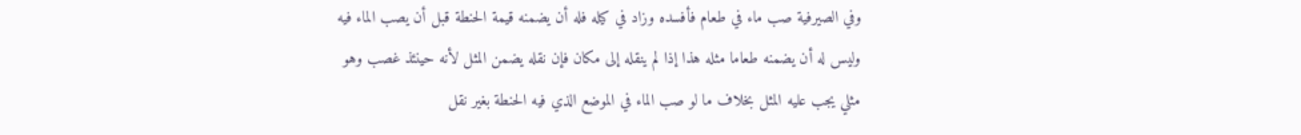وفي الصيرفية صب ماء في طعام فأفسده وزاد في كيله فله أن يضمنه قيمة الحنطة قبل أن يصب الماء فيه وليس له أن يضمنه طعاما مثله هذا إذا لم ينقله إلى مكان فإن نقله يضمن المثل لأنه حينئذ غصب وهو مثلي يجب عليه المثل بخلاف ما لو صب الماء في الموضع الذي فيه الحنطة بغير نقل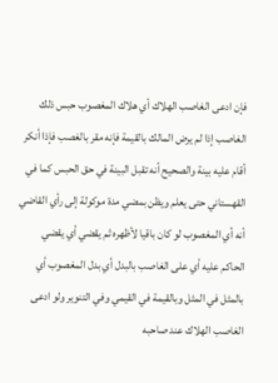فإن ادعى الغاصب الهلاك أي هلاك المغصوب حبس ذلك الغاصب إذا لم يرض المالك بالقيمة فإنه مقر بالغصب فإذا أنكر أقام عليه بينة والصحيح أنه تقبل البينة في حق الحبس كما في القهستاني حتى يعلم ويظن بمضي مدة موكولة إلى رأي القاضي أنه أي المغصوب لو كان باقيا لأظهره ثم يقضي أي يقضي الحاكم عليه أي على الغاصب بالبدل أي بدل المغصوب أي بالمثل في المثل وبالقيمة في القيمي وفي التنوير ولو ادعى الغاصب الهلاك عند صاحبه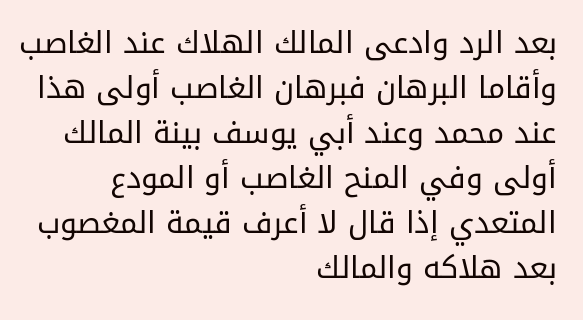بعد الرد وادعى المالك الهلاك عند الغاصب وأقاما البرهان فبرهان الغاصب أولى هذا عند محمد وعند أبي يوسف بينة المالك أولى وفي المنح الغاصب أو المودع المتعدي إذا قال لا أعرف قيمة المغصوب بعد هلاكه والمالك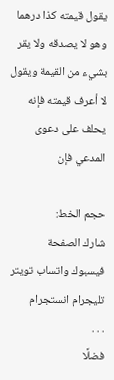يقول قيمته كذا درهما وهو لا يصدقه ولا يقر بشيء من القيمة ويقول لا أعرف قيمته فإنه يحلف على دعوى المدعي فإن

حجم الخط:
شارك الصفحة
فيسبوك واتساب تويتر تليجرام انستجرام
. . .
فضلًا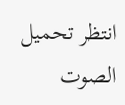انتظر تحميل الصوت